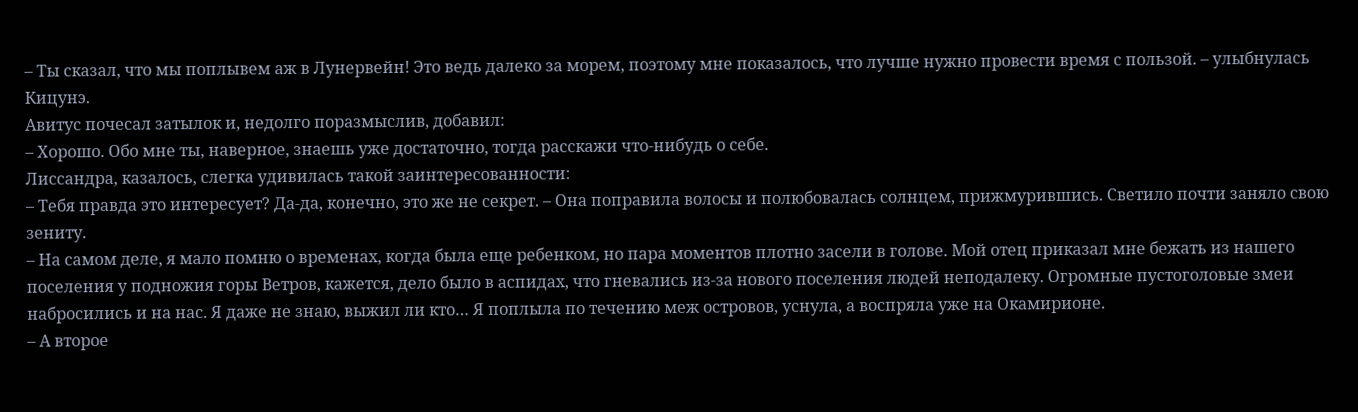– Ты сказал, что мы поплывем аж в Лунервейн! Это ведь далеко за морем, поэтому мне показалось, что лучше нужно провести время с пользой. – улыбнулась Кицунэ.
Авитус почесал затылок и, недолго поразмыслив, добавил:
– Хорошо. Обо мне ты, наверное, знаешь уже достаточно, тогда расскажи что-нибудь о себе.
Лиссандра, казалось, слегка удивилась такой заинтересованности:
– Тебя правда это интересует? Да-да, конечно, это же не секрет. – Она поправила волосы и полюбовалась солнцем, прижмурившись. Светило почти заняло свою зениту.
– На самом деле, я мало помню о временах, когда была еще ребенком, но пара моментов плотно засели в голове. Мой отец приказал мне бежать из нашего поселения у подножия горы Ветров, кажется, дело было в аспидах, что гневались из-за нового поселения людей неподалеку. Огромные пустоголовые змеи набросились и на нас. Я даже не знаю, выжил ли кто… Я поплыла по течению меж островов, уснула, а воспряла уже на Окамирионе.
– А второе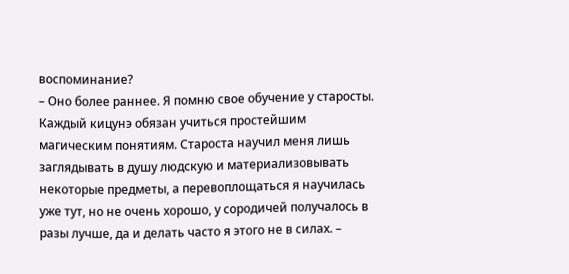воспоминание?
– Оно более раннее. Я помню свое обучение у старосты. Каждый кицунэ обязан учиться простейшим магическим понятиям. Староста научил меня лишь заглядывать в душу людскую и материализовывать некоторые предметы, а перевоплощаться я научилась уже тут, но не очень хорошо, у сородичей получалось в разы лучше, да и делать часто я этого не в силах. –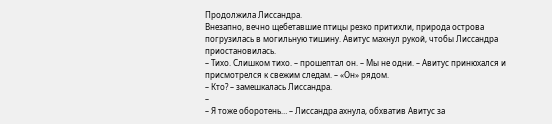Продолжила Лиссандра.
Внезапно, вечно щебетавшие птицы резко притихли, природа острова погрузилась в могильную тишину. Авитус махнул рукой, чтобы Лиссандра приостановилась.
– Тихо. Слишком тихо. – прошептал он. – Мы не одни. – Авитус принюхался и присмотрелся к свежим следам. – «Он» рядом.
– Кто? – замешкалась Лиссандра.
–
– Я тоже оборотень… – Лиссандра ахнула, обхватив Авитус за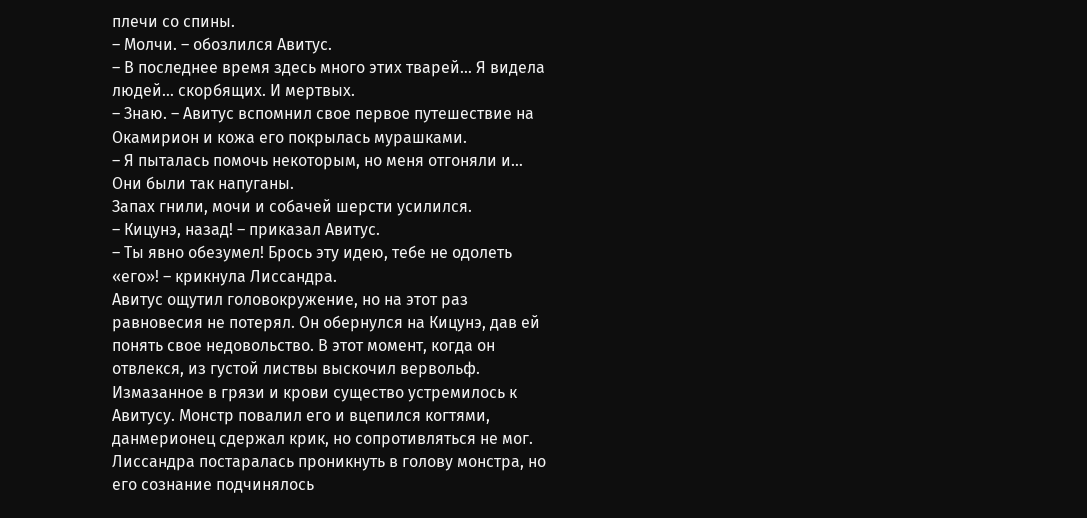плечи со спины.
– Молчи. – обозлился Авитус.
– В последнее время здесь много этих тварей… Я видела людей… скорбящих. И мертвых.
– Знаю. – Авитус вспомнил свое первое путешествие на Окамирион и кожа его покрылась мурашками.
– Я пыталась помочь некоторым, но меня отгоняли и… Они были так напуганы.
Запах гнили, мочи и собачей шерсти усилился.
– Кицунэ, назад! – приказал Авитус.
– Ты явно обезумел! Брось эту идею, тебе не одолеть «его»! – крикнула Лиссандра.
Авитус ощутил головокружение, но на этот раз равновесия не потерял. Он обернулся на Кицунэ, дав ей понять свое недовольство. В этот момент, когда он отвлекся, из густой листвы выскочил вервольф. Измазанное в грязи и крови существо устремилось к Авитусу. Монстр повалил его и вцепился когтями, данмерионец сдержал крик, но сопротивляться не мог.
Лиссандра постаралась проникнуть в голову монстра, но его сознание подчинялось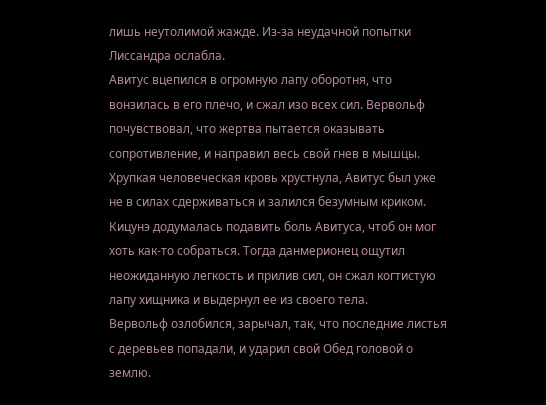лишь неутолимой жажде. Из-за неудачной попытки Лиссандра ослабла.
Авитус вцепился в огромную лапу оборотня, что вонзилась в его плечо, и сжал изо всех сил. Вервольф почувствовал, что жертва пытается оказывать сопротивление, и направил весь свой гнев в мышцы. Хрупкая человеческая кровь хрустнула, Авитус был уже не в силах сдерживаться и залился безумным криком.
Кицунэ додумалась подавить боль Авитуса, чтоб он мог хоть как-то собраться. Тогда данмерионец ощутил неожиданную легкость и прилив сил, он сжал когтистую лапу хищника и выдернул ее из своего тела.
Вервольф озлобился, зарычал, так, что последние листья с деревьев попадали, и ударил свой Обед головой о землю.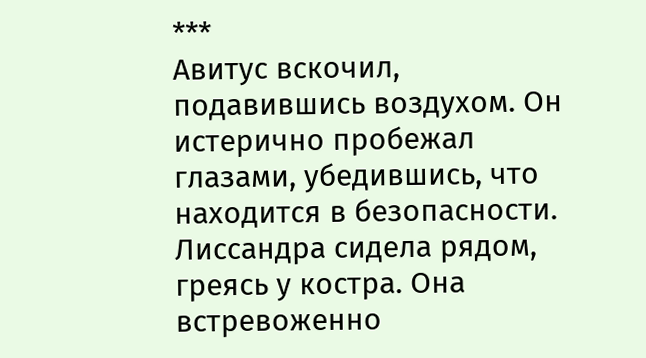***
Авитус вскочил, подавившись воздухом. Он истерично пробежал глазами, убедившись, что находится в безопасности. Лиссандра сидела рядом, греясь у костра. Она встревоженно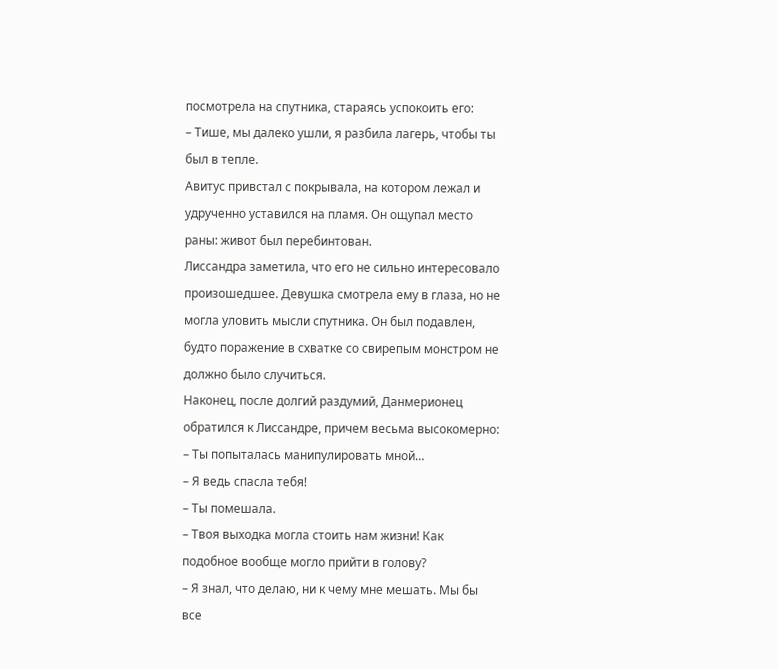посмотрела на спутника, стараясь успокоить его:
– Тише, мы далеко ушли, я разбила лагерь, чтобы ты был в тепле.
Авитус привстал с покрывала, на котором лежал и удрученно уставился на пламя. Он ощупал место раны: живот был перебинтован.
Лиссандра заметила, что его не сильно интересовало произошедшее. Девушка смотрела ему в глаза, но не могла уловить мысли спутника. Он был подавлен, будто поражение в схватке со свирепым монстром не должно было случиться.
Наконец, после долгий раздумий, Данмерионец обратился к Лиссандре, причем весьма высокомерно:
– Ты попыталась манипулировать мной…
– Я ведь спасла тебя!
– Ты помешала.
– Твоя выходка могла стоить нам жизни! Как подобное вообще могло прийти в голову?
– Я знал, что делаю, ни к чему мне мешать. Мы бы все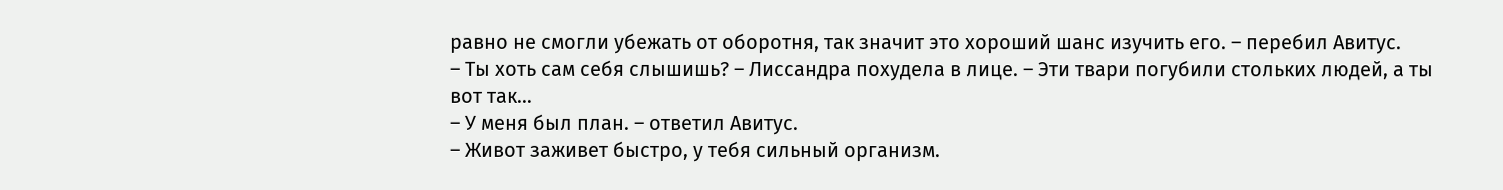равно не смогли убежать от оборотня, так значит это хороший шанс изучить его. – перебил Авитус.
– Ты хоть сам себя слышишь? – Лиссандра похудела в лице. – Эти твари погубили стольких людей, а ты вот так…
– У меня был план. – ответил Авитус.
– Живот заживет быстро, у тебя сильный организм.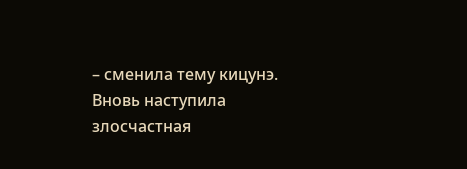– сменила тему кицунэ.
Вновь наступила злосчастная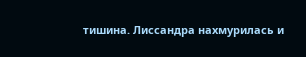тишина. Лиссандра нахмурилась и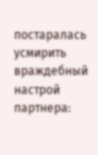постаралась усмирить враждебный настрой партнера: